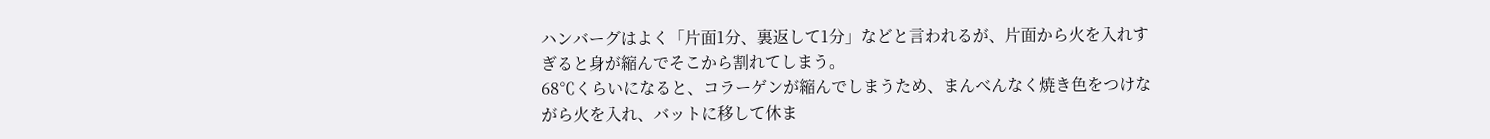ハンバーグはよく「片面1分、裏返して1分」などと言われるが、片面から火を入れすぎると身が縮んでそこから割れてしまう。
68℃くらいになると、コラーゲンが縮んでしまうため、まんべんなく焼き色をつけながら火を入れ、バットに移して休ま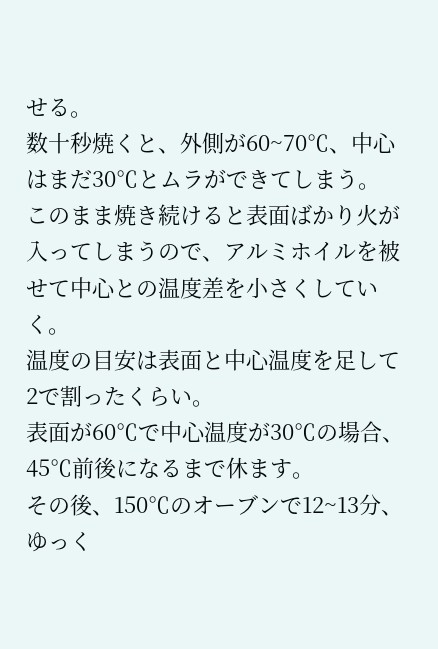せる。
数十秒焼くと、外側が60~70℃、中心はまだ30℃とムラができてしまう。
このまま焼き続けると表面ばかり火が入ってしまうので、アルミホイルを被せて中心との温度差を小さくしていく。
温度の目安は表面と中心温度を足して2で割ったくらい。
表面が60℃で中心温度が30℃の場合、45℃前後になるまで休ます。
その後、150℃のオーブンで12~13分、ゆっく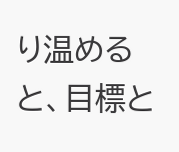り温めると、目標と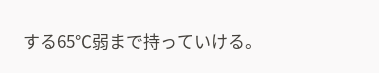する65℃弱まで持っていける。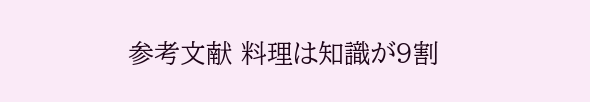参考文献 料理は知識が9割